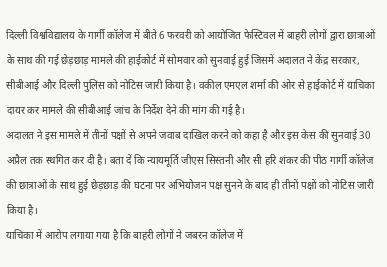दिल्ली विश्वविद्यालय के गार्गी कॉलेज में बीते 6 फरवरी को आयोजित फेस्टिवल में बाहरी लोगों द्वारा छात्राओं के साथ की गई छेड़छाड़ मामले की हाईकोर्ट में सोमवार को सुनवाई हुई जिसमें अदालत ने केंद्र सरकार, सीबीआई और दिल्ली पुलिस को नोटिस जारी किया है। वकील एमएल शर्मा की ओर से हाईकोर्ट में याचिका दायर कर मामले की सीबीआई जांच के निर्देश देने की मांग की गई है।
अदालत ने इस मामले में तीनों पक्षों से अपने जवाब दाखिल करने को कहा है और इस केस की सुनवाई 30 अप्रैल तक स्थगित कर दी है। बता दें कि न्यायमूर्ति जीएस सिस्तनी और सी हरि शंकर की पीठ गार्गी कॉलेज की छात्राओं के साथ हुई छेड़छाड़ की घटना पर अभियोजन पक्ष सुनने के बाद ही तीनों पक्षों को नोटिस जारी किया है।
याचिका में आरोप लगाया गया है कि बाहरी लोगों ने जबरन कॉलेज में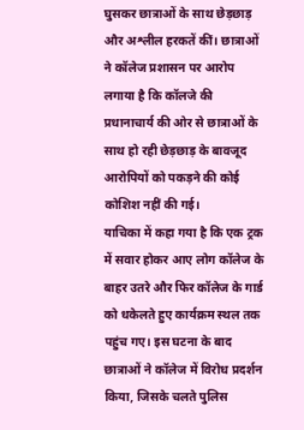घुसकर छात्राओं के साथ छेड़छाड़ और अश्लील हरकतें कीं। छात्राओं ने कॉलेज प्रशासन पर आरोप लगाया है कि कॉलजे की प्रधानाचार्य की ओर से छात्राओं के साथ हो रही छेड़छाड़ के बावजूद आरोपियों को पकड़ने की कोई कोशिश नहीं की गई।
याचिका में कहा गया है कि एक ट्रक में सवार होकर आए लोग कॉलेज के बाहर उतरे और फिर कॉलेज के गार्ड को धकेलते हुए कार्यक्रम स्थल तक पहुंच गए। इस घटना के बाद छात्राओं ने कॉलेज में विरोध प्रदर्शन किया, जिसके चलते पुलिस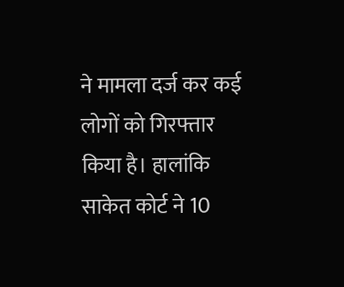ने मामला दर्ज कर कई लोगों को गिरफ्तार किया है। हालांकि साकेत कोर्ट ने 10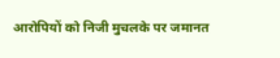आरोपियों को निजी मुचलके पर जमानत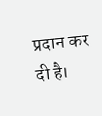प्रदान कर दी है।